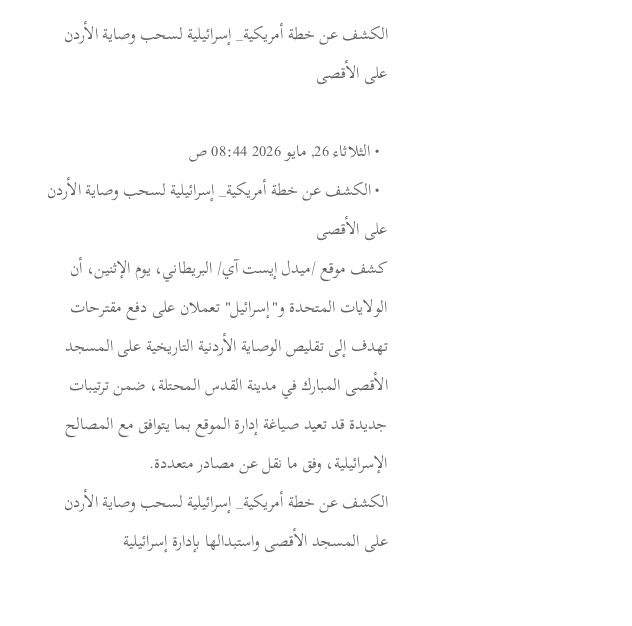الكشف عن خطة أمريكية_ إسرائيلية لسحب وصاية الأردن على الأقصى

  • الثلاثاء 26, مايو 2026 08:44 ص
  • الكشف عن خطة أمريكية_ إسرائيلية لسحب وصاية الأردن على الأقصى
كشف موقع /ميدل إيست آي/ البريطاني، يوم الإثنين، أن الولايات المتحدة و"إسرائيل" تعملان على دفع مقترحات تهدف إلى تقليص الوصاية الأردنية التاريخية على المسجد الأقصى المبارك في مدينة القدس المحتلة، ضمن ترتيبات جديدة قد تعيد صياغة إدارة الموقع بما يتوافق مع المصالح الإسرائيلية، وفق ما نقل عن مصادر متعددة.
الكشف عن خطة أمريكية_ إسرائيلية لسحب وصاية الأردن على المسجد الأقصى واستبدالها بإدارة إسرائيلية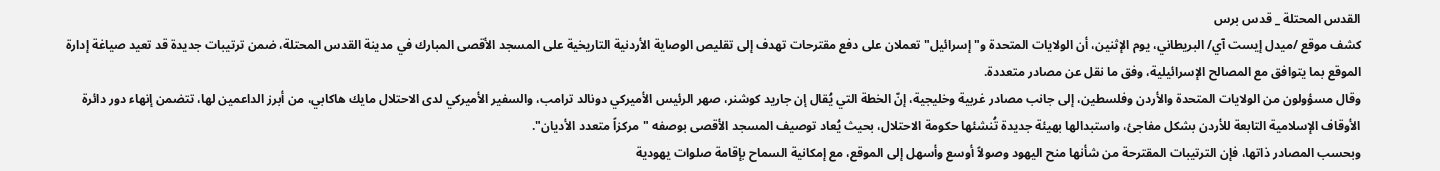القدس المحتلة _ قدس برس
كشف موقع /ميدل إيست آي/ البريطاني، يوم الإثنين، أن الولايات المتحدة و"إسرائيل" تعملان على دفع مقترحات تهدف إلى تقليص الوصاية الأردنية التاريخية على المسجد الأقصى المبارك في مدينة القدس المحتلة، ضمن ترتيبات جديدة قد تعيد صياغة إدارة الموقع بما يتوافق مع المصالح الإسرائيلية، وفق ما نقل عن مصادر متعددة.
وقال مسؤولون من الولايات المتحدة والأردن وفلسطين، إلى جانب مصادر غربية وخليجية، إنّ الخطة التي يُقال إن جاريد كوشنر، صهر الرئيس الأميركي دونالد ترامب، والسفير الأميركي لدى الاحتلال مايك هاكابي، من أبرز الداعمين لها، تتضمن إنهاء دور دائرة الأوقاف الإسلامية التابعة للأردن بشكل مفاجئ، واستبدالها بهيئة جديدة تُنشئها حكومة الاحتلال، بحيث يُعاد توصيف المسجد الأقصى بوصفه "مركزاً متعدد الأديان".
وبحسب المصادر ذاتها، فإن الترتيبات المقترحة من شأنها منح اليهود وصولاً أوسع وأسهل إلى الموقع، مع إمكانية السماح بإقامة صلوات يهودية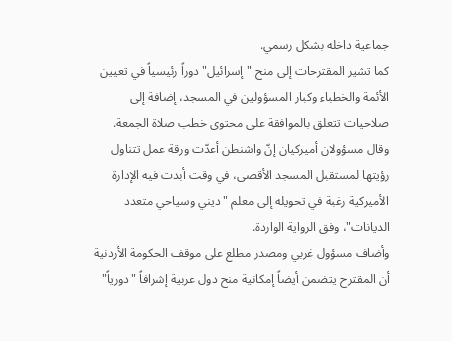جماعية داخله بشكل رسمي.
كما تشير المقترحات إلى منح "إسرائيل" دوراً رئيسياً في تعيين الأئمة والخطباء وكبار المسؤولين في المسجد، إضافة إلى صلاحيات تتعلق بالموافقة على محتوى خطب صلاة الجمعة.
وقال مسؤولان أميركيان إنّ واشنطن أعدّت ورقة عمل تتناول رؤيتها لمستقبل المسجد الأقصى، في وقت أبدت فيه الإدارة الأميركية رغبة في تحويله إلى معلم "ديني وسياحي متعدد الديانات"، وفق الرواية الواردة.
وأضاف مسؤول غربي ومصدر مطلع على موقف الحكومة الأردنية أن المقترح يتضمن أيضاً إمكانية منح دول عربية إشرافاً "دورياً"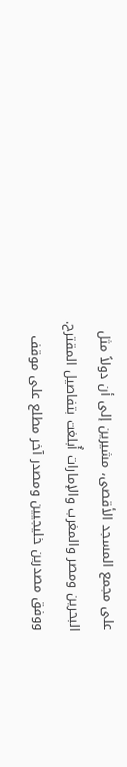على مجمع المسجد الأقصى، مشيرين إلى أن دولاً مثل البحرين ومصر والمغرب والإمارات أُبلغت بتفاصيل المقترح.
ووفق مصدرين خليجيين ومصدر آخر مطلع على موقف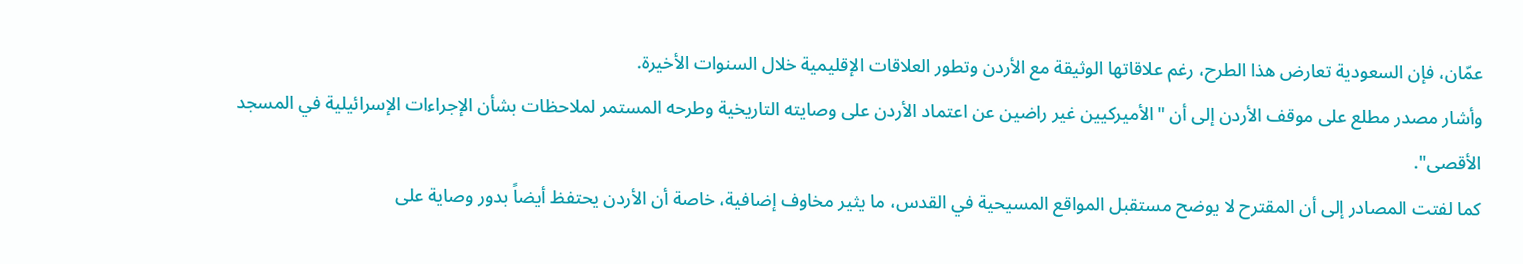عمّان، فإن السعودية تعارض هذا الطرح، رغم علاقاتها الوثيقة مع الأردن وتطور العلاقات الإقليمية خلال السنوات الأخيرة.
وأشار مصدر مطلع على موقف الأردن إلى أن "الأميركيين غير راضين عن اعتماد الأردن على وصايته التاريخية وطرحه المستمر لملاحظات بشأن الإجراءات الإسرائيلية في المسجد الأقصى".
كما لفتت المصادر إلى أن المقترح لا يوضح مستقبل المواقع المسيحية في القدس، ما يثير مخاوف إضافية، خاصة أن الأردن يحتفظ أيضاً بدور وصاية على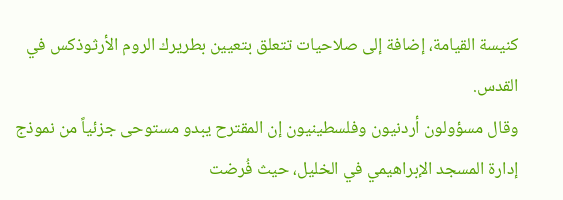كنيسة القيامة، إضافة إلى صلاحيات تتعلق بتعيين بطريرك الروم الأرثوذكس في القدس.
وقال مسؤولون أردنيون وفلسطينيون إن المقترح يبدو مستوحى جزئياً من نموذج إدارة المسجد الإبراهيمي في الخليل، حيث فُرضت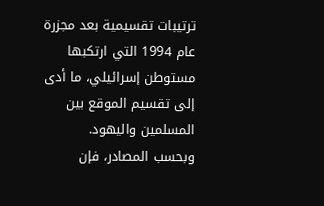ترتيبات تقسيمية بعد مجزرة عام 1994 التي ارتكبها مستوطن إسرائيلي، ما أدى إلى تقسيم الموقع بين المسلمين واليهود.
وبحسب المصادر، فإن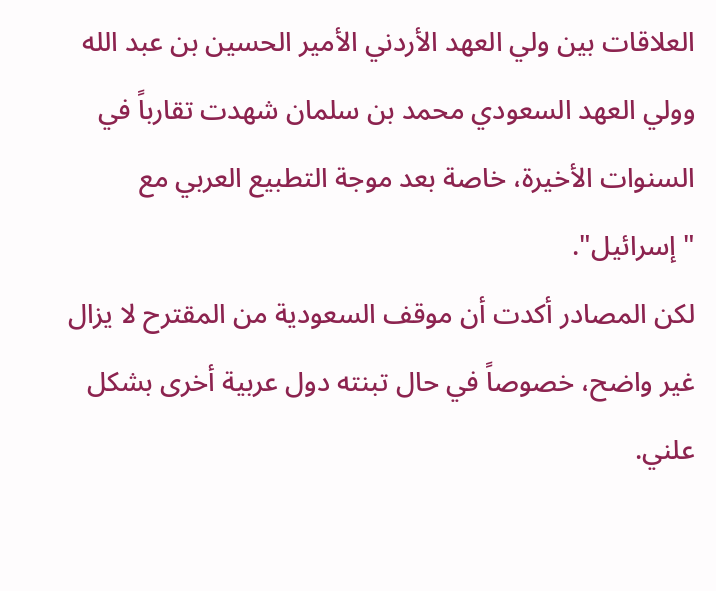العلاقات بين ولي العهد الأردني الأمير الحسين بن عبد الله وولي العهد السعودي محمد بن سلمان شهدت تقارباً في السنوات الأخيرة، خاصة بعد موجة التطبيع العربي مع "إسرائيل".
لكن المصادر أكدت أن موقف السعودية من المقترح لا يزال غير واضح، خصوصاً في حال تبنته دول عربية أخرى بشكل علني.